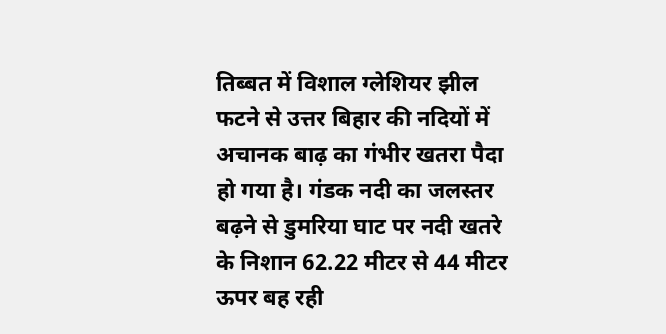तिब्बत में विशाल ग्लेशियर झील फटने से उत्तर बिहार की नदियों में अचानक बाढ़ का गंभीर खतरा पैदा हो गया है। गंडक नदी का जलस्तर बढ़ने से डुमरिया घाट पर नदी खतरे के निशान 62.22 मीटर से 44 मीटर ऊपर बह रही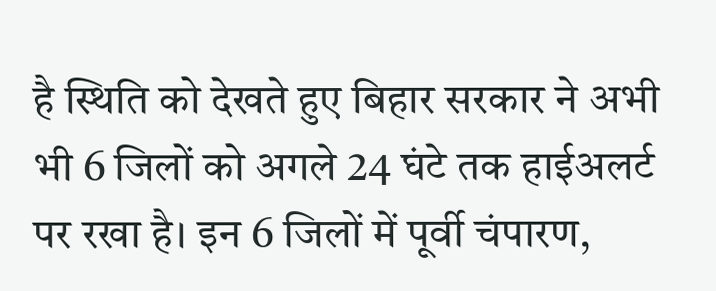है स्थिति को देखते हुए बिहार सरकार ने अभी भी 6 जिलों को अगले 24 घंटे तक हाईअलर्ट पर रखा है। इन 6 जिलों में पूर्वी चंपारण,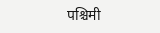पश्चिमी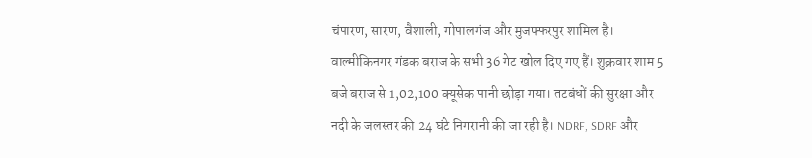चंपारण, सारण, वैशाली, गोपालगंज और मुजफ्फरपुर शामिल है। वाल्मीकिनगर गंडक बराज के सभी 36 गेट खोल दिए गए हैं। शुक्रवार शाम 5 बजे बराज से 1,02,100 क्यूसेक पानी छोड़ा गया। तटबंधों की सुरक्षा और नदी के जलस्तर की 24 घंटे निगरानी की जा रही है। NDRF, SDRF और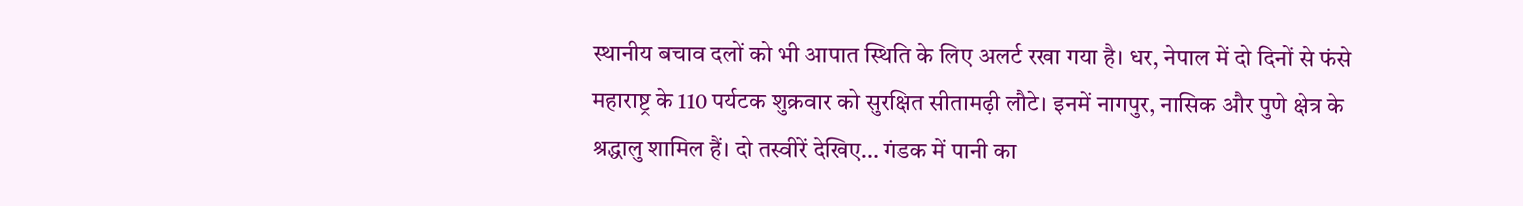स्थानीय बचाव दलों को भी आपात स्थिति के लिए अलर्ट रखा गया है। धर, नेपाल में दो दिनों से फंसे महाराष्ट्र के 110 पर्यटक शुक्रवार को सुरक्षित सीतामढ़ी लौटे। इनमें नागपुर, नासिक और पुणे क्षेत्र के श्रद्धालु शामिल हैं। दो तस्वीरें देखिए… गंडक में पानी का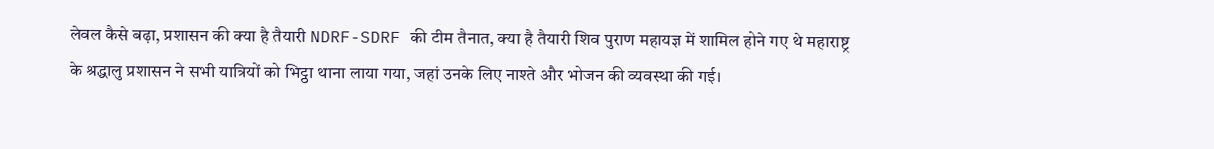लेवल कैसे बढ़ा, प्रशासन की क्या है तैयारी NDRF-SDRF की टीम तैनात, क्या है तैयारी शिव पुराण महायज्ञ में शामिल होने गए थे महाराष्ट्र के श्रद्धालु प्रशासन ने सभी यात्रियों को भिट्ठा थाना लाया गया, जहां उनके लिए नाश्ते और भोजन की व्यवस्था की गई।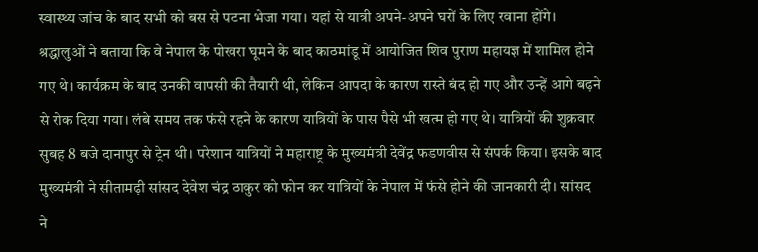स्वास्थ्य जांच के बाद सभी को बस से पटना भेजा गया। यहां से यात्री अपने-अपने घरों के लिए रवाना होंगे। श्रद्धालुओं ने बताया कि वे नेपाल के पोखरा घूमने के बाद काठमांडू में आयोजित शिव पुराण महायज्ञ में शामिल होने गए थे। कार्यक्रम के बाद उनकी वापसी की तैयारी थी, लेकिन आपदा के कारण रास्ते बंद हो गए और उन्हें आगे बढ़ने से रोक दिया गया। लंबे समय तक फंसे रहने के कारण यात्रियों के पास पैसे भी खत्म हो गए थे। यात्रियों की शुक्रवार सुबह 8 बजे दानापुर से ट्रेन थी। परेशान यात्रियों ने महाराष्ट्र के मुख्यमंत्री देवेंद्र फडणवीस से संपर्क किया। इसके बाद मुख्यमंत्री ने सीतामढ़ी सांसद देवेश चंद्र ठाकुर को फोन कर यात्रियों के नेपाल में फंसे होने की जानकारी दी। सांसद ने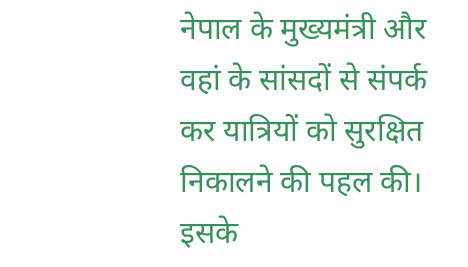नेपाल के मुख्यमंत्री और वहां के सांसदों से संपर्क कर यात्रियों को सुरक्षित निकालने की पहल की। इसके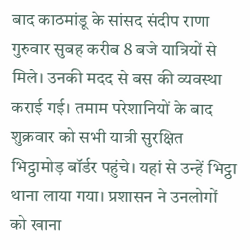बाद काठमांडू के सांसद संदीप राणा गुरुवार सुबह करीब 8 बजे यात्रियों से मिले। उनकी मदद से बस की व्यवस्था कराई गई। तमाम परेशानियों के बाद शुक्रवार को सभी यात्री सुरक्षित भिट्ठामोड़ बॉर्डर पहुंचे। यहां से उन्हें भिट्ठा थाना लाया गया। प्रशासन ने उनलोगों को खाना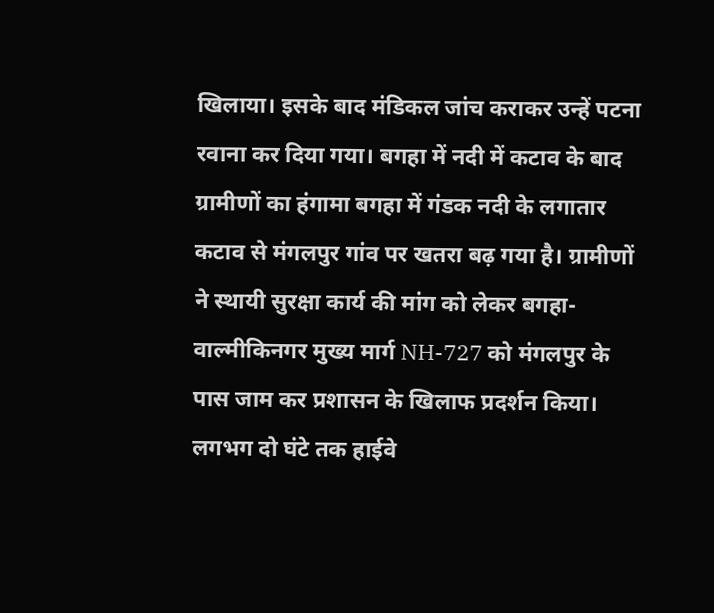खिलाया। इसके बाद मंडिकल जांच कराकर उन्हें पटना रवाना कर दिया गया। बगहा में नदी में कटाव के बाद ग्रामीणों का हंगामा बगहा में गंडक नदी के लगातार कटाव से मंगलपुर गांव पर खतरा बढ़ गया है। ग्रामीणों ने स्थायी सुरक्षा कार्य की मांग को लेकर बगहा-वाल्मीकिनगर मुख्य मार्ग NH-727 को मंगलपुर के पास जाम कर प्रशासन के खिलाफ प्रदर्शन किया। लगभग दो घंटे तक हाईवे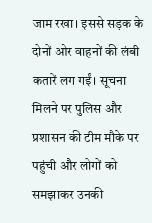जाम रखा। इससे सड़क के दोनों ओर वाहनों की लंबी कतारें लग गईं। सूचना मिलने पर पुलिस और प्रशासन की टीम मौके पर पहुंची और लोगों को समझाकर उनकी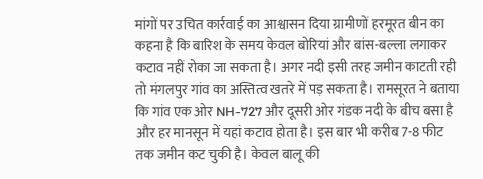मांगों पर उचित कार्रवाई का आश्वासन दिया ग्रामीणों हरमूरत बीन का कहना है कि बारिश के समय केवल बोरियां और बांस-बल्ला लगाकर कटाव नहीं रोका जा सकता है। अगर नदी इसी तरह जमीन काटती रही तो मंगलपुर गांव का अस्तित्व खतरे में पड़ सकता है। रामसूरत ने बताया कि गांव एक ओर NH-727 और दूसरी ओर गंडक नदी के बीच बसा है और हर मानसून में यहां कटाव होता है। इस बार भी करीब 7-8 फीट तक जमीन कट चुकी है। केवल बालू की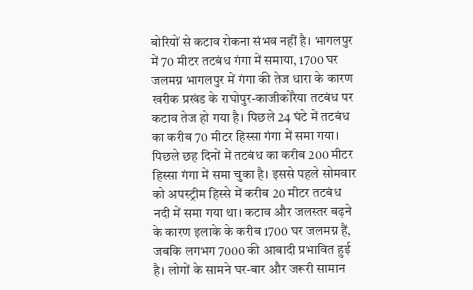बोरियों से कटाव रोकना संभव नहीं है। भागलपुर में 70 मीटर तटबंध गंगा में समाया, 1700 घर जलमग्न भागलपुर में गंगा की तेज धारा के कारण खरीक प्रखंड के राघोपुर-काजीकोरैया तटबंध पर कटाव तेज हो गया है। पिछले 24 घंटे में तटबंध का करीब 70 मीटर हिस्सा गंगा में समा गया। पिछले छह दिनों में तटबंध का करीब 200 मीटर हिस्सा गंगा में समा चुका है। इससे पहले सोमवार को अपस्ट्रीम हिस्से में करीब 20 मीटर तटबंध नदी में समा गया था। कटाव और जलस्तर बढ़ने के कारण इलाके के करीब 1700 घर जलमग्न हैं, जबकि लगभग 7000 की आबादी प्रभावित हुई है। लोगों के सामने घर-बार और जरूरी सामान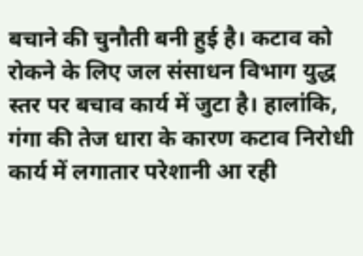बचाने की चुनौती बनी हुई है। कटाव को रोकने के लिए जल संसाधन विभाग युद्ध स्तर पर बचाव कार्य में जुटा है। हालांकि, गंगा की तेज धारा के कारण कटाव निरोधी कार्य में लगातार परेशानी आ रही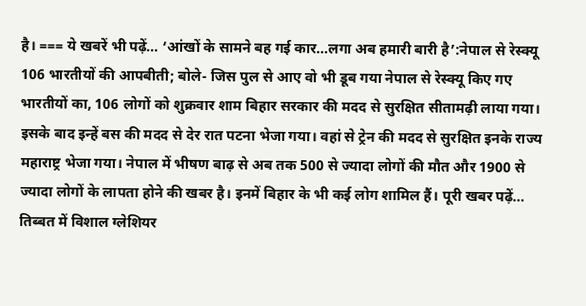है। === ये खबरें भी पढ़ें… ‘आंखों के सामने बह गई कार…लगा अब हमारी बारी है’:नेपाल से रेस्क्यू 106 भारतीयों की आपबीती; बोले- जिस पुल से आए वो भी डूब गया नेपाल से रेस्क्यू किए गए भारतीयों का, 106 लोगों को शुक्रवार शाम बिहार सरकार की मदद से सुरक्षित सीतामढ़ी लाया गया। इसके बाद इन्हें बस की मदद से देर रात पटना भेजा गया। वहां से ट्रेन की मदद से सुरक्षित इनके राज्य महाराष्ट्र भेजा गया। नेपाल में भीषण बाढ़ से अब तक 500 से ज्यादा लोगों की मौत और 1900 से ज्यादा लोगों के लापता होने की खबर है। इनमें बिहार के भी कई लोग शामिल हैं। पूरी खबर पढ़ें… तिब्बत में विशाल ग्लेशियर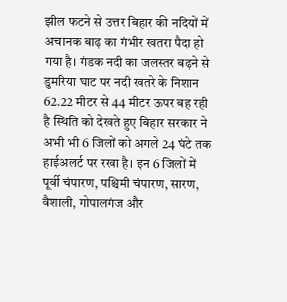झील फटने से उत्तर बिहार की नदियों में अचानक बाढ़ का गंभीर खतरा पैदा हो गया है। गंडक नदी का जलस्तर बढ़ने से डुमरिया घाट पर नदी खतरे के निशान 62.22 मीटर से 44 मीटर ऊपर बह रही है स्थिति को देखते हुए बिहार सरकार ने अभी भी 6 जिलों को अगले 24 घंटे तक हाईअलर्ट पर रखा है। इन 6 जिलों में पूर्वी चंपारण, पश्चिमी चंपारण, सारण, वैशाली, गोपालगंज और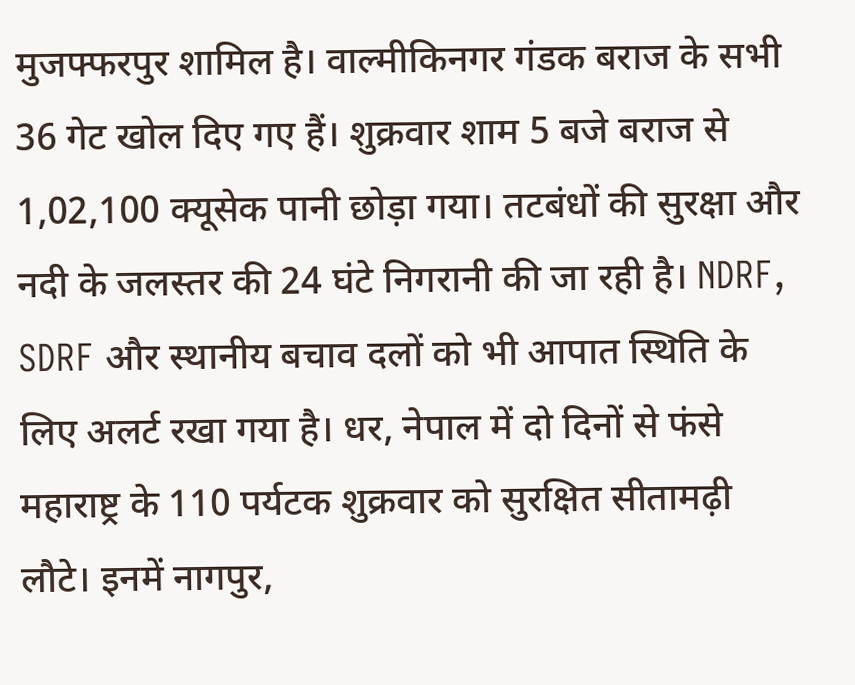मुजफ्फरपुर शामिल है। वाल्मीकिनगर गंडक बराज के सभी 36 गेट खोल दिए गए हैं। शुक्रवार शाम 5 बजे बराज से 1,02,100 क्यूसेक पानी छोड़ा गया। तटबंधों की सुरक्षा और नदी के जलस्तर की 24 घंटे निगरानी की जा रही है। NDRF, SDRF और स्थानीय बचाव दलों को भी आपात स्थिति के लिए अलर्ट रखा गया है। धर, नेपाल में दो दिनों से फंसे महाराष्ट्र के 110 पर्यटक शुक्रवार को सुरक्षित सीतामढ़ी लौटे। इनमें नागपुर,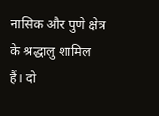नासिक और पुणे क्षेत्र के श्रद्धालु शामिल हैं। दो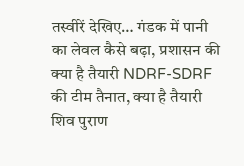तस्वीरें देखिए… गंडक में पानी का लेवल कैसे बढ़ा, प्रशासन की क्या है तैयारी NDRF-SDRF की टीम तैनात, क्या है तैयारी शिव पुराण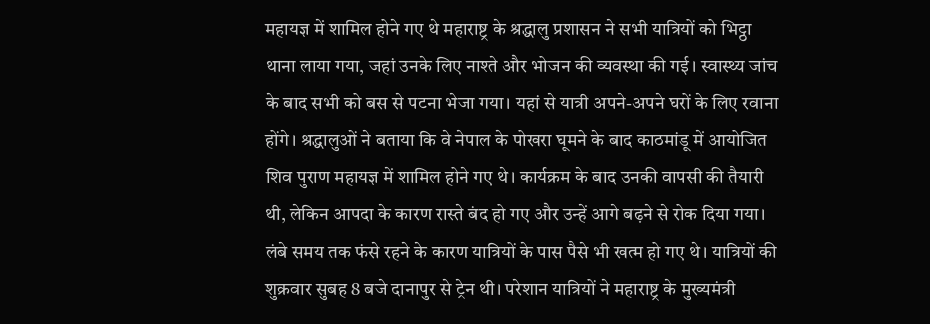महायज्ञ में शामिल होने गए थे महाराष्ट्र के श्रद्धालु प्रशासन ने सभी यात्रियों को भिट्ठा थाना लाया गया, जहां उनके लिए नाश्ते और भोजन की व्यवस्था की गई। स्वास्थ्य जांच के बाद सभी को बस से पटना भेजा गया। यहां से यात्री अपने-अपने घरों के लिए रवाना होंगे। श्रद्धालुओं ने बताया कि वे नेपाल के पोखरा घूमने के बाद काठमांडू में आयोजित शिव पुराण महायज्ञ में शामिल होने गए थे। कार्यक्रम के बाद उनकी वापसी की तैयारी थी, लेकिन आपदा के कारण रास्ते बंद हो गए और उन्हें आगे बढ़ने से रोक दिया गया। लंबे समय तक फंसे रहने के कारण यात्रियों के पास पैसे भी खत्म हो गए थे। यात्रियों की शुक्रवार सुबह 8 बजे दानापुर से ट्रेन थी। परेशान यात्रियों ने महाराष्ट्र के मुख्यमंत्री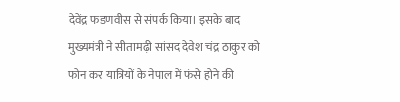देवेंद्र फडणवीस से संपर्क किया। इसके बाद मुख्यमंत्री ने सीतामढ़ी सांसद देवेश चंद्र ठाकुर को फोन कर यात्रियों के नेपाल में फंसे होने की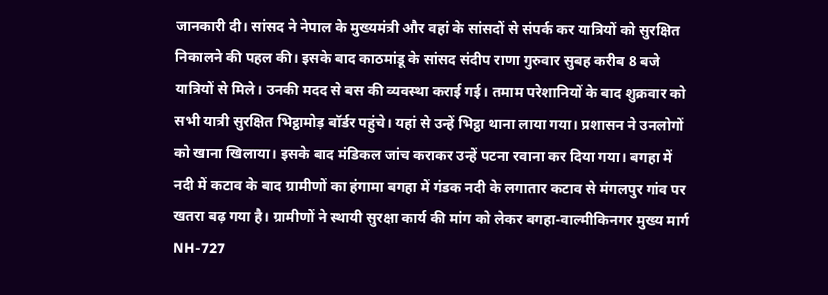जानकारी दी। सांसद ने नेपाल के मुख्यमंत्री और वहां के सांसदों से संपर्क कर यात्रियों को सुरक्षित निकालने की पहल की। इसके बाद काठमांडू के सांसद संदीप राणा गुरुवार सुबह करीब 8 बजे यात्रियों से मिले। उनकी मदद से बस की व्यवस्था कराई गई। तमाम परेशानियों के बाद शुक्रवार को सभी यात्री सुरक्षित भिट्ठामोड़ बॉर्डर पहुंचे। यहां से उन्हें भिट्ठा थाना लाया गया। प्रशासन ने उनलोगों को खाना खिलाया। इसके बाद मंडिकल जांच कराकर उन्हें पटना रवाना कर दिया गया। बगहा में नदी में कटाव के बाद ग्रामीणों का हंगामा बगहा में गंडक नदी के लगातार कटाव से मंगलपुर गांव पर खतरा बढ़ गया है। ग्रामीणों ने स्थायी सुरक्षा कार्य की मांग को लेकर बगहा-वाल्मीकिनगर मुख्य मार्ग NH-727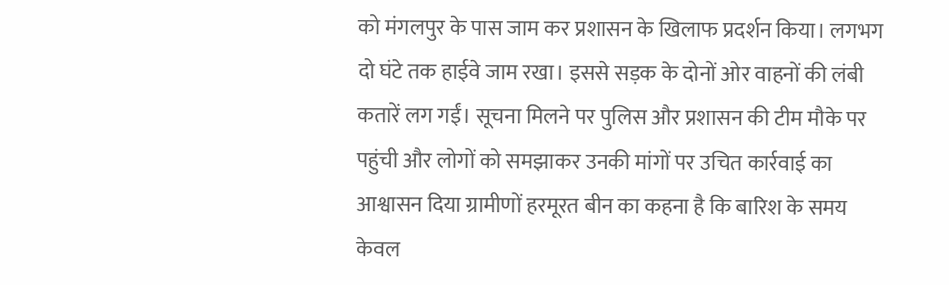को मंगलपुर के पास जाम कर प्रशासन के खिलाफ प्रदर्शन किया। लगभग दो घंटे तक हाईवे जाम रखा। इससे सड़क के दोनों ओर वाहनों की लंबी कतारें लग गईं। सूचना मिलने पर पुलिस और प्रशासन की टीम मौके पर पहुंची और लोगों को समझाकर उनकी मांगों पर उचित कार्रवाई का आश्वासन दिया ग्रामीणों हरमूरत बीन का कहना है कि बारिश के समय केवल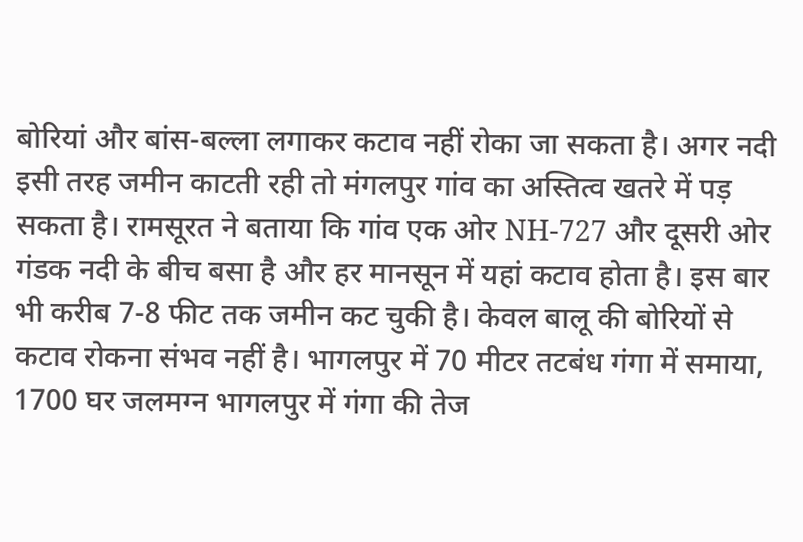बोरियां और बांस-बल्ला लगाकर कटाव नहीं रोका जा सकता है। अगर नदी इसी तरह जमीन काटती रही तो मंगलपुर गांव का अस्तित्व खतरे में पड़ सकता है। रामसूरत ने बताया कि गांव एक ओर NH-727 और दूसरी ओर गंडक नदी के बीच बसा है और हर मानसून में यहां कटाव होता है। इस बार भी करीब 7-8 फीट तक जमीन कट चुकी है। केवल बालू की बोरियों से कटाव रोकना संभव नहीं है। भागलपुर में 70 मीटर तटबंध गंगा में समाया, 1700 घर जलमग्न भागलपुर में गंगा की तेज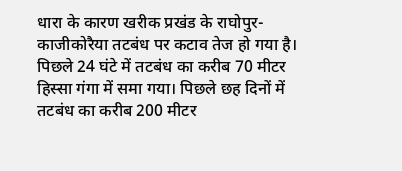धारा के कारण खरीक प्रखंड के राघोपुर-काजीकोरैया तटबंध पर कटाव तेज हो गया है। पिछले 24 घंटे में तटबंध का करीब 70 मीटर हिस्सा गंगा में समा गया। पिछले छह दिनों में तटबंध का करीब 200 मीटर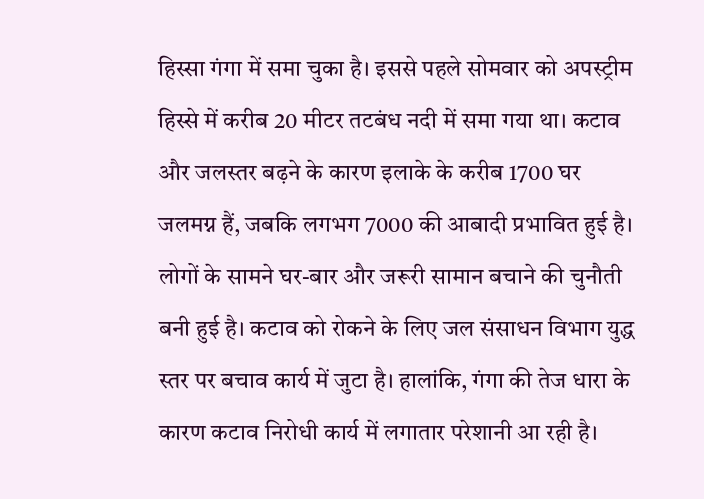हिस्सा गंगा में समा चुका है। इससे पहले सोमवार को अपस्ट्रीम हिस्से में करीब 20 मीटर तटबंध नदी में समा गया था। कटाव और जलस्तर बढ़ने के कारण इलाके के करीब 1700 घर जलमग्न हैं, जबकि लगभग 7000 की आबादी प्रभावित हुई है। लोगों के सामने घर-बार और जरूरी सामान बचाने की चुनौती बनी हुई है। कटाव को रोकने के लिए जल संसाधन विभाग युद्ध स्तर पर बचाव कार्य में जुटा है। हालांकि, गंगा की तेज धारा के कारण कटाव निरोधी कार्य में लगातार परेशानी आ रही है।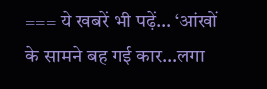=== ये खबरें भी पढ़ें… ‘आंखों के सामने बह गई कार…लगा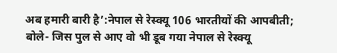अब हमारी बारी है’:नेपाल से रेस्क्यू 106 भारतीयों की आपबीती; बोले- जिस पुल से आए वो भी डूब गया नेपाल से रेस्क्यू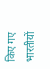किए गए भारतीयों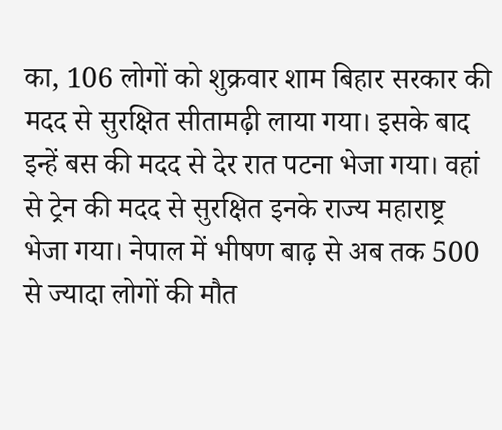का, 106 लोगों को शुक्रवार शाम बिहार सरकार की मदद से सुरक्षित सीतामढ़ी लाया गया। इसके बाद इन्हें बस की मदद से देर रात पटना भेजा गया। वहां से ट्रेन की मदद से सुरक्षित इनके राज्य महाराष्ट्र भेजा गया। नेपाल में भीषण बाढ़ से अब तक 500 से ज्यादा लोगों की मौत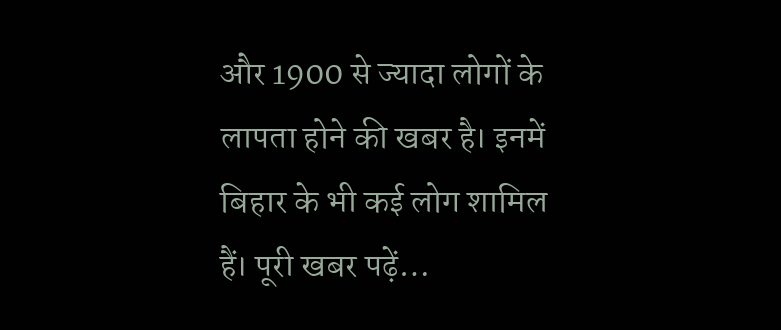और 1900 से ज्यादा लोगों के लापता होने की खबर है। इनमें बिहार के भी कई लोग शामिल हैं। पूरी खबर पढ़ें…